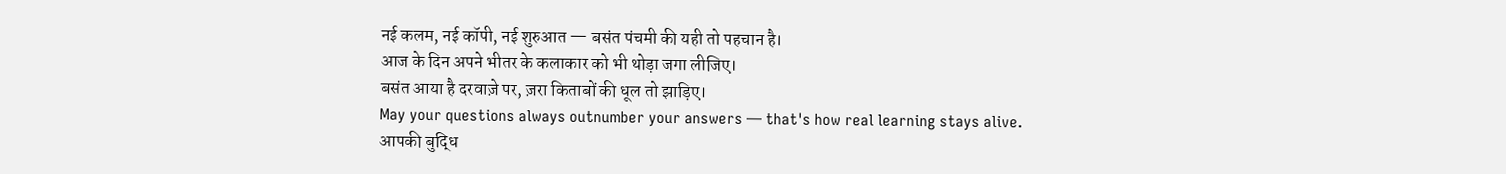नई कलम, नई कॉपी, नई शुरुआत — बसंत पंचमी की यही तो पहचान है।
आज के दिन अपने भीतर के कलाकार को भी थोड़ा जगा लीजिए।
बसंत आया है दरवाज़े पर, ज़रा किताबों की धूल तो झाड़िए।
May your questions always outnumber your answers — that's how real learning stays alive.
आपकी बुद्धि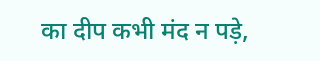का दीप कभी मंद न पड़े,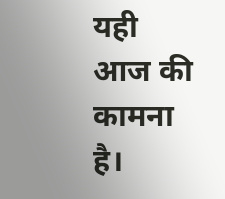यही आज की कामना है।